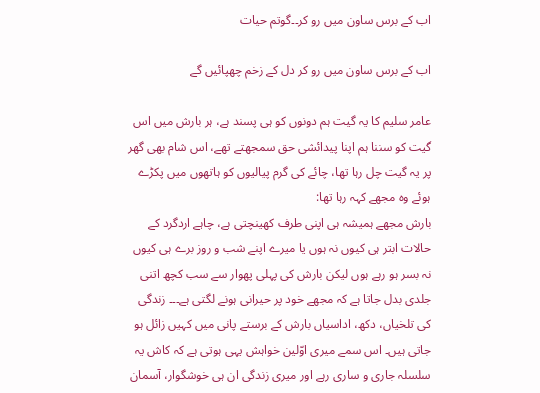اب کے برس ساون میں رو کر۔۔گوتم حیات

اب کے برس ساون میں رو کر دل کے زخم چھپائیں گے

عامر سلیم کا یہ گیت ہم دونوں کو ہی پسند ہے، ہر بارش میں اس گیت کو سننا ہم اپنا پیدائشی حق سمجھتے تھے، اس شام بھی گھر پر یہ گیت چل رہا تھا، چائے کی گرم پیالیوں کو ہاتھوں میں پکڑے ہوئے وہ مجھے کہہ رہا تھا:
بارش مجھے ہمیشہ ہی اپنی طرف کھینچتی ہے، چاہے اردگرد کے حالات ابتر ہی کیوں نہ ہوں یا میرے اپنے شب و روز برے ہی کیوں نہ بسر ہو رہے ہوں لیکن بارش کی پہلی پھوار سے سب کچھ اتنی جلدی بدل جاتا ہے کہ مجھے خود پر حیرانی ہونے لگتی ہے۔۔۔ زندگی کی تلخیاں، دکھ، اداسیاں بارش کے برستے پانی میں کہیں زائل ہو جاتی ہیں۔ اس سمے میری اوّلین خواہش یہی ہوتی ہے کہ کاش یہ سلسلہ جاری و ساری رہے اور میری زندگی ان ہی خوشگوار، آسمان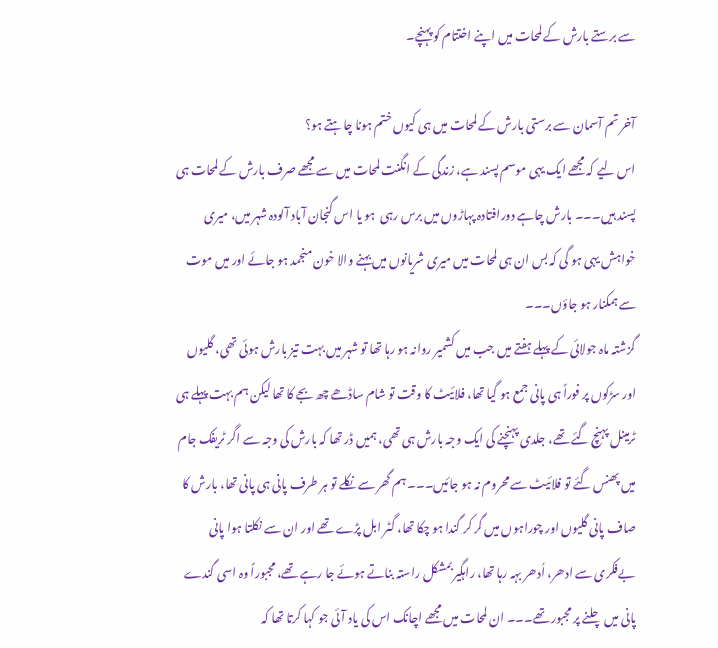سے برستے بارش کے لمحات میں اپنے اختتام کو پہنچے۔

آخر تم آسمان سے برستی بارش کے لمحات میں ہی کیوں ختم ہونا چاہتے ہو؟
اس لیے کہ مجھے ایک یہی موسم پسند ہے، زندگی کے انگنت لمحات میں سے مجھے صرف بارش کے لمحات ہی پسند ہیں۔۔۔ بارش چاہے دورافتادہ پہاڑوں میں برس رہی  ہو یا اس گنجان آباد آلودہ شہر میں، میری خواہش یہی ہو گی کہ بس ان ہی لمحات میں میری شریانوں میں بہنے والا خون منجمد ہو جائے اور میں موت سے ہمکنار ہو جاؤں۔۔۔
گزشتہ ماہ جولائی کے پہلے ہفتے میں جب میں کشمیر روانہ ہو رہا تھا تو شہر میں بہت تیز بارش ہوئی تھی، گلیوں اور سڑکوں پر فوراً ہی پانی جمع ہو گیا تھا، فلائیٹ کا وقت تو شام ساڈھے چھ بجے کا تھا لیکن ہم بہت پہلے ہی ٹرمینل پہنچ گئے تھے، جلدی پہنچنے کی ایک وجہ بارش ہی تھی، ہمیں ڈر تھا کہ بارش کی وجہ سے اگر ٹریفک جام میں پھنس گئے تو فلائیٹ سے محروم نہ ہو جائیں۔۔۔ ہم گھر سے نکلے تو ہر طرف پانی ہی پانی تھا، بارش کا صاف پانی گلیوں اور چوراہوں میں گر کر گندا ہو چکا تھا، گٹر ابل پڑے تھے اور ان سے نکلتا ہوا پانی بےفکری سے ادھر، اُدھر بہہ رہا تھا، راہگیر بمشکل راستہ بناتے ہوئے جا رہے تھے، مجبوراً وہ اسی گندے پانی میں چلنے پر مجبور تھے۔۔۔ ان لمحات میں مجھے اچانک اس کی یاد آئی جو کہا کرتا تھا کہ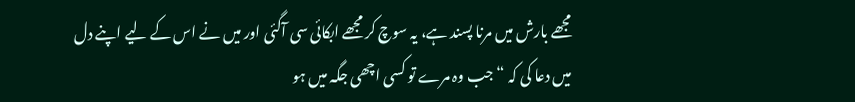مجھے بارش میں مرنا پسند ہے، یہ سوچ کر مجھے ابکائی سی آگئی اور میں نے اس کے لیے اپنے دل میں دعا کی کہ “جب وہ مرے تو کسی اچھی جگہ میں ہو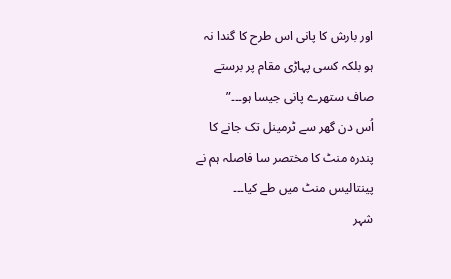اور بارش کا پانی اس طرح کا گندا نہ ہو بلکہ کسی پہاڑی مقام پر برستے صاف ستھرے پانی جیسا ہو۔۔۔”
اُس دن گھر سے ٹرمینل تک جانے کا پندرہ منٹ کا مختصر سا فاصلہ ہم نے پینتالیس منٹ میں طے کیا۔۔۔
شہر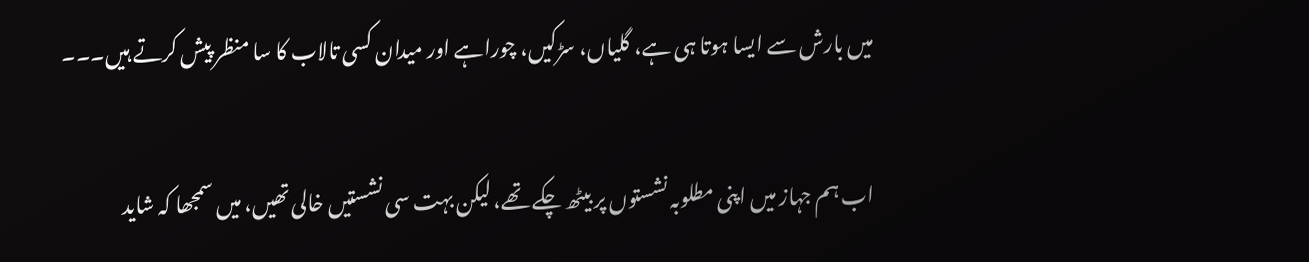میں بارش سے ایسا ہوتا ہی ہے، گلیاں، سڑکیں، چوراہے اور میدان کسی تالاب کا سا منظر پیش کرتے ہیں۔۔۔

اب ہم جہاز میں اپنی مطلوبہ نشستوں پر بیٹھ چکے تھے، لیکن بہت سی نشستیں خالی تھیں، میں سمجھا کہ شاید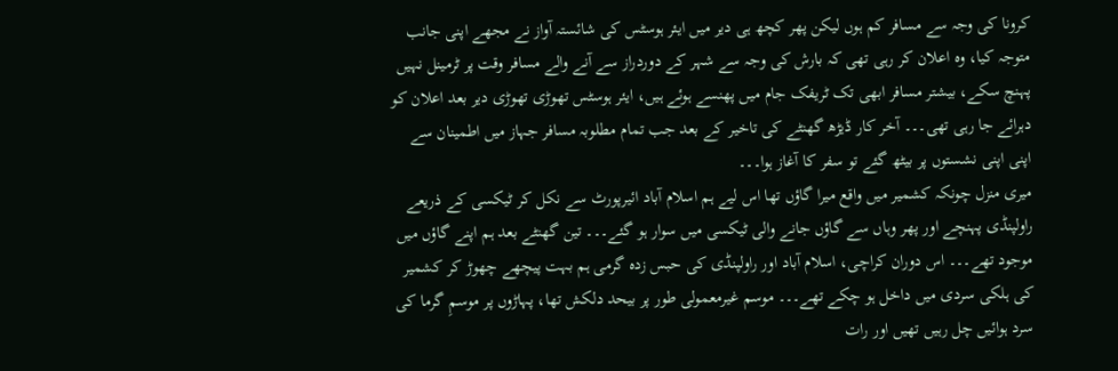کرونا کی وجہ سے مسافر کم ہوں لیکن پھر کچھ ہی دیر میں ایئر ہوسٹس کی شائستہ آواز نے مجھے اپنی جانب متوجہ کیا، وہ اعلان کر رہی تھی کہ بارش کی وجہ سے شہر کے دوردراز سے آنے والے مسافر وقت پر ٹرمینل نہیں پہنچ سکے، بیشتر مسافر ابھی تک ٹریفک جام میں پھنسے ہوئے ہیں، ایئر ہوسٹس تھوڑی تھوڑی دیر بعد اعلان کو دہرائے جا رہی تھی۔۔۔ آخر کار ڈیڑھ گھنٹے کی تاخیر کے بعد جب تمام مطلوبہ مسافر جہاز میں اطمینان سے اپنی اپنی نشستوں پر بیٹھ گئے تو سفر کا آغاز ہوا۔۔۔
میری منزل چونکہ کشمیر میں واقع میرا گاؤں تھا اس لیے ہم اسلام آباد ائیرپورٹ سے نکل کر ٹیکسی کے ذریعے راولپنڈی پہنچے اور پھر وہاں سے گاؤں جانے والی ٹیکسی میں سوار ہو گئے۔۔۔ تین گھنٹے بعد ہم اپنے گاؤں میں موجود تھے۔۔۔ اس دوران کراچی، اسلام آباد اور راولپنڈی کی حبس زدہ گرمی ہم بہت پیچھے چھوڑ کر کشمیر کی ہلکی سردی میں داخل ہو چکے تھے۔۔۔ موسم غیرمعمولی طور پر بیحد دلکش تھا، پہاڑوں پر موسمِ گرما کی سرد ہوائیں چل رہیں تھیں اور رات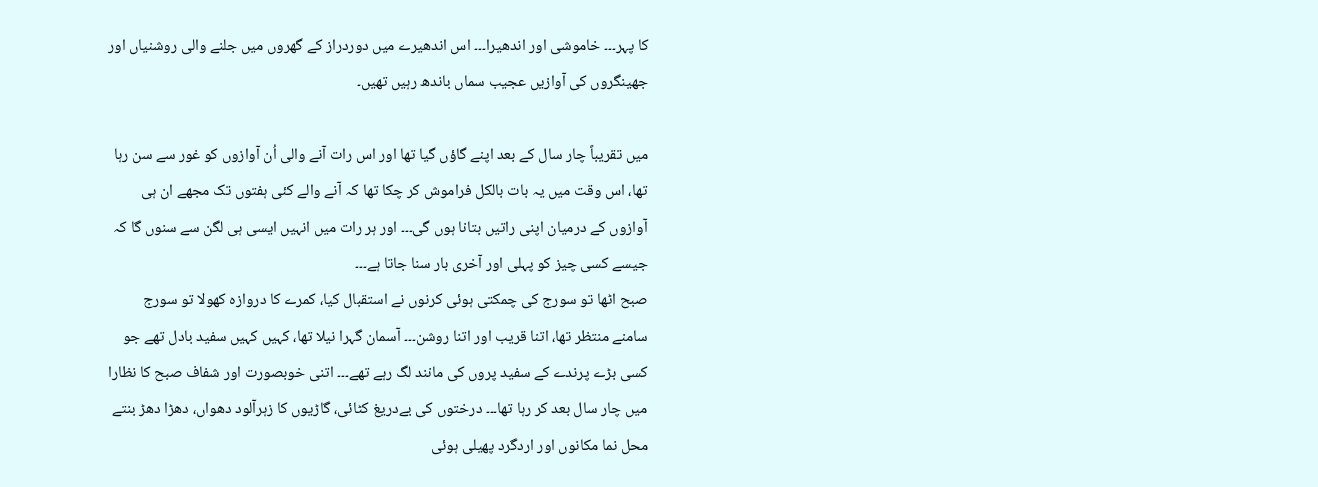کا پہر۔۔۔ خاموشی اور اندھیرا۔۔۔ اس اندھیرے میں دوردراز کے گھروں میں جلنے والی روشنیاں اور جھینگروں کی آوازیں عجیب سماں باندھ رہیں تھیں۔

میں تقریباً چار سال کے بعد اپنے گاؤں گیا تھا اور اس رات آنے والی اُن آوازوں کو غور سے سن رہا تھا، اس وقت میں یہ بات بالکل فراموش کر چکا تھا کہ آنے والے کئی ہفتوں تک مجھے ان ہی آوازوں کے درمیان اپنی راتیں بتانا ہوں گی۔۔۔ اور ہر رات میں انہیں ایسی ہی لگن سے سنوں گا کہ جیسے کسی چیز کو پہلی اور آخری بار سنا جاتا ہے۔۔۔
صبح اٹھا تو سورج کی چمکتی ہوئی کرنوں نے استقبال کیا، کمرے کا دروازہ کھولا تو سورج سامنے منتظر تھا، اتنا قریب اور اتنا روشن۔۔۔ آسمان گہرا نیلا تھا، کہیں کہیں سفید بادل تھے جو کسی بڑے پرندے کے سفید پروں کی مانند لگ رہے تھے۔۔۔ اتنی خوبصورت اور شفاف صبح کا نظارا میں چار سال بعد کر رہا تھا۔۔۔ درختوں کی بےدریغ کٹائی، گاڑیوں کا زہرآلود دھواں، دھڑا دھڑ بنتے محل نما مکانوں اور اردگرد پھیلی ہوئی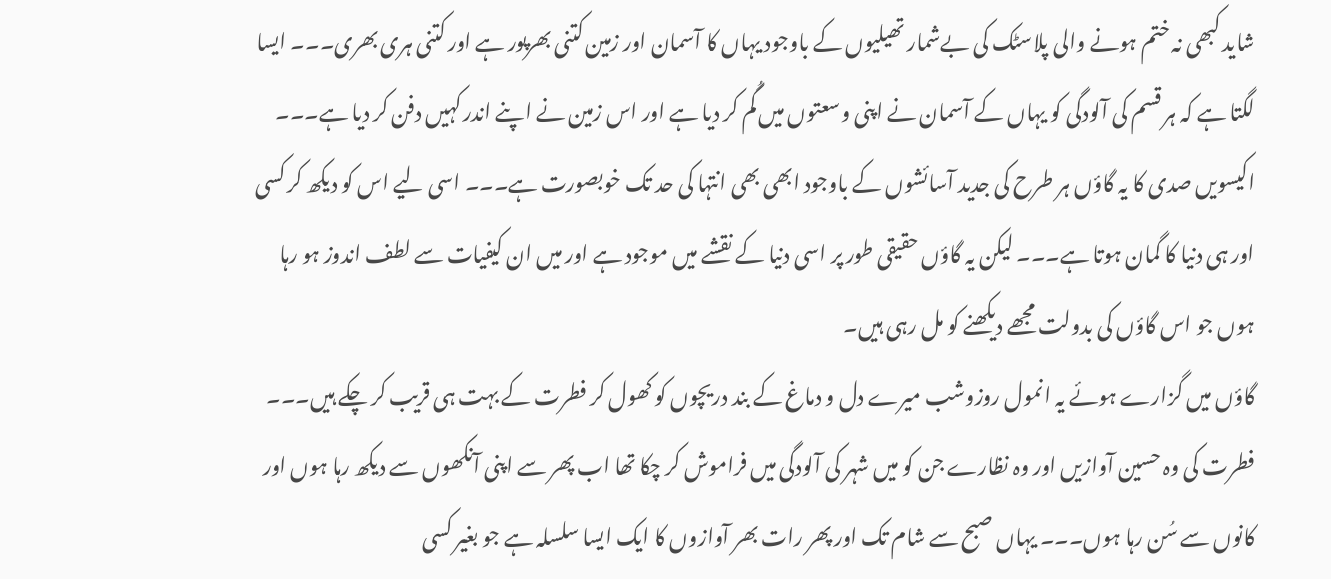شاید کبھی نہ ختم ہونے والی پلاسٹک کی بےشمار تھیلیوں کے باوجود یہاں کا آسمان اور زمین کتنی بھرپور ہے اور کتنی ہری بھری۔۔۔ ایسا لگتا ہے کہ ہر قسم کی آلودگی کو یہاں کے آسمان نے اپنی وسعتوں میں گُم کر دیا ہے اور اس زمین نے اپنے اندر کہیں دفن کر دیا ہے۔۔۔ اکیسویں صدی کا یہ گاؤں ہر طرح کی جدید آسائشوں کے باوجود ابھی بھی انتہا کی حد تک خوبصورت ہے۔۔۔ اسی لیے اس کو دیکھ کر کسی اور ہی دنیا کا گمان ہوتا ہے۔۔۔ لیکن یہ گاؤں حقیقی طور پر اسی دنیا کے نقشے میں موجود ہے اور میں ان کیفیات سے لطف اندوز ہو رہا ہوں جو اس گاؤں کی بدولت مجھے دیکھنے کو مل رہی ہیں۔
گاؤں میں گزارے ہوئے یہ انمول روزوشب میرے دل و دماغ کے بند دریچوں کو کھول کر فطرت کے بہت ہی قریب کر چکے ہیں۔۔۔ فطرت کی وہ حسین آوازیں اور وہ نظارے جن کو میں شہر کی آلودگی میں فراموش کر چکا تھا اب پھر سے اپنی آنکھوں سے دیکھ رہا ہوں اور کانوں سے سُن رہا ہوں۔۔۔ یہاں صبح سے شام تک اور پھر رات بھر آوازوں کا ایک ایسا سلسلہ ہے جو بغیر کسی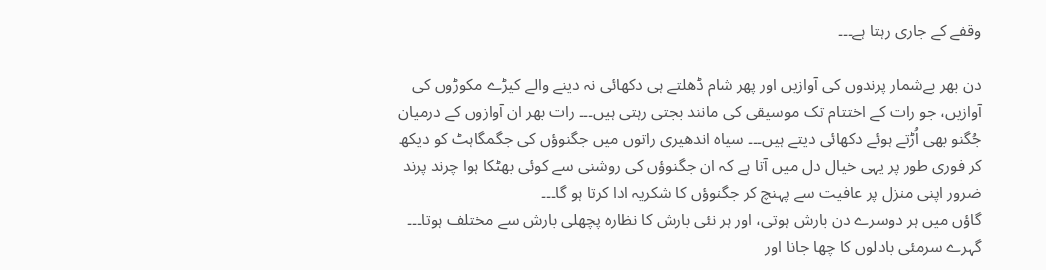وقفے کے جاری رہتا ہے۔۔۔

دن بھر بےشمار پرندوں کی آوازیں اور پھر شام ڈھلتے ہی دکھائی نہ دینے والے کیڑے مکوڑوں کی آوازیں، جو رات کے اختتام تک موسیقی کی مانند بجتی رہتی ہیں۔۔۔ رات بھر ان آوازوں کے درمیان جُگنو بھی اُڑتے ہوئے دکھائی دیتے ہیں۔۔۔ سیاہ اندھیری راتوں میں جگنوؤں کی جگمگاہٹ کو دیکھ کر فوری طور پر یہی خیال دل میں آتا ہے کہ ان جگنوؤں کی روشنی سے کوئی بھٹکا ہوا چرند پرند ضرور اپنی منزل پر عافیت سے پہنچ کر جگنوؤں کا شکریہ ادا کرتا ہو گا۔۔۔
گاؤں میں ہر دوسرے دن بارش ہوتی، اور ہر نئی بارش کا نظارہ پچھلی بارش سے مختلف ہوتا۔۔۔ گہرے سرمئی بادلوں کا چھا جانا اور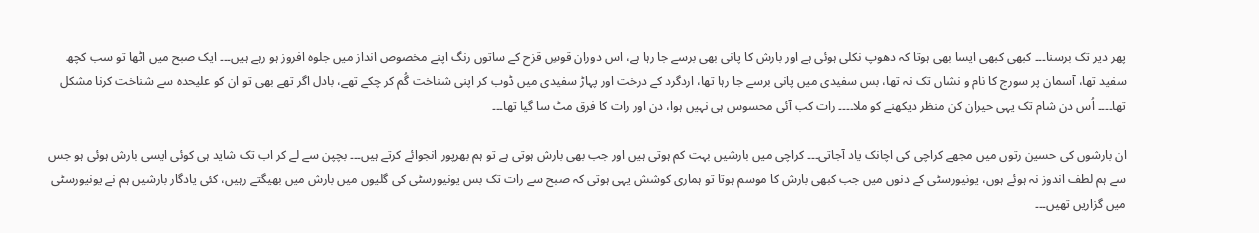پھر دیر تک برسنا۔۔۔ کبھی کبھی ایسا بھی ہوتا کہ دھوپ نکلی ہوئی ہے اور بارش کا پانی بھی برسے جا رہا ہے، اس دوران قوسِ قزح کے ساتوں رنگ اپنے مخصوص انداز میں جلوہ افروز ہو رہے ہیں۔۔۔ ایک صبح میں اٹھا تو سب کچھ سفید تھا، آسمان پر سورج کا نام و نشاں تک نہ تھا، بس سفیدی میں پانی برسے جا رہا تھا، اردگرد کے درخت اور پہاڑ سفیدی میں ڈوب کر اپنی شناخت گُم کر چکے تھے، بادل اگر تھے بھی تو ان کو علیحدہ سے شناخت کرنا مشکل تھا۔۔۔۔ اُس دن شام تک یہی حیران کن منظر دیکھنے کو ملا۔۔۔۔ رات کب آئی محسوس ہی نہیں ہوا، دن اور رات کا فرق مٹ سا گیا تھا۔۔۔

ان بارشوں کی حسین رتوں میں مجھے کراچی کی اچانک یاد آجاتی۔۔۔ کراچی میں بارشیں بہت کم ہوتی ہیں اور جب بھی بارش ہوتی ہے تو ہم بھرپور انجوائے کرتے ہیں۔۔۔ بچپن سے لے کر اب تک شاید ہی کوئی ایسی بارش ہوئی ہو جس سے ہم لطف اندوز نہ ہوئے ہوں، یونیورسٹی کے دنوں میں جب کبھی بارش کا موسم ہوتا تو ہماری کوشش یہی ہوتی کہ صبح سے رات تک بس یونیورسٹی کی گلیوں میں بارش میں بھیگتے رہیں، کئی یادگار بارشیں ہم نے یونیورسٹی میں گزاریں تھیں۔۔۔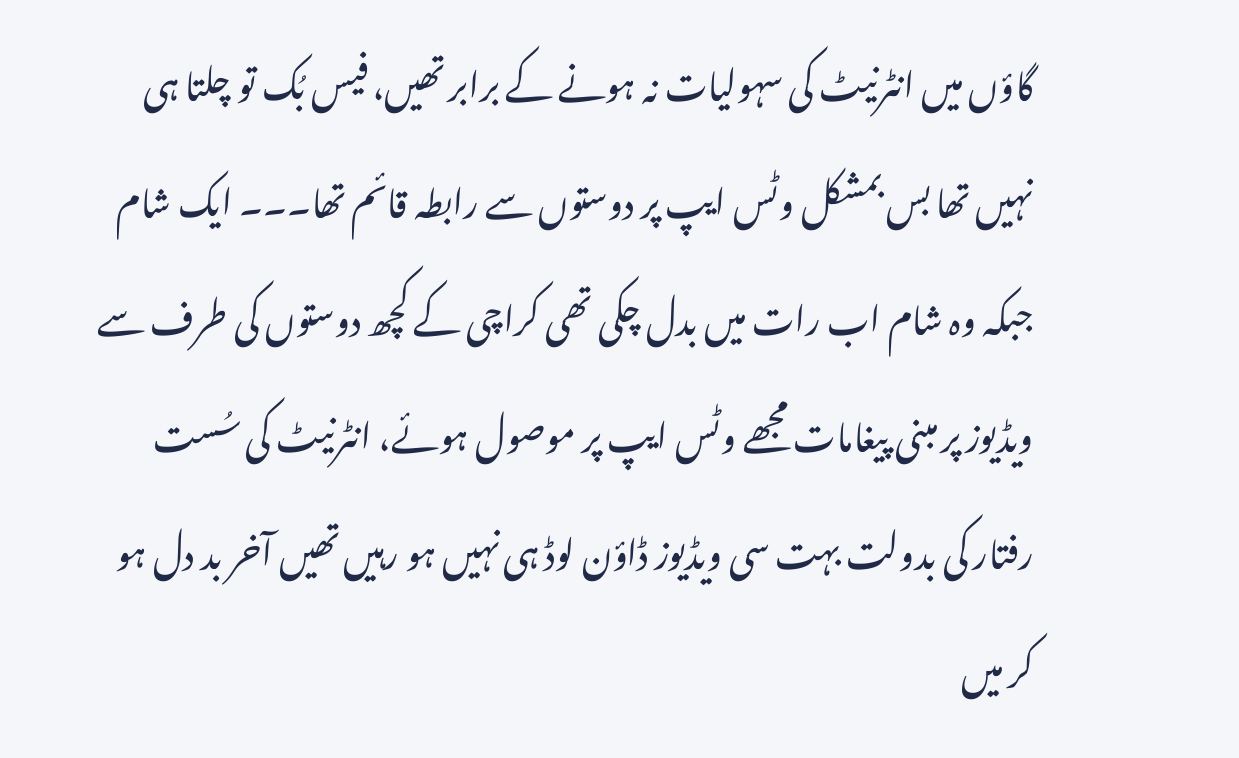گاؤں میں انٹرنیٹ کی سہولیات نہ ہونے کے برابر تھیں، فیس بُک تو چلتا ہی نہیں تھا بس بمشکل وٹس ایپ پر دوستوں سے رابطہ قائم تھا۔۔۔ ایک شام جبکہ وہ شام اب رات میں بدل چکی تھی کراچی کے کچھ دوستوں کی طرف سے ویڈیوز پر مبنی پیغامات مجھے وٹس ایپ پر موصول ہوئے، انٹرنیٹ کی سُست رفتار کی بدولت بہت سی ویڈیوز ڈاؤن لوڈ ہی نہیں ہو رہیں تھیں آخر بد دل ہو کر میں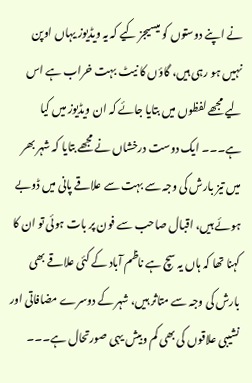نے اپنے دوستوں کو میسیجز کیے کہ یہ ویڈیوز یہاں اوپن نہیں ہو رہی ہیں، گاؤں کا نیٹ بہت خراب ہے اس لیے مجھے لفظوں میں بتایا جائے کہ ان ویڈیوز میں کیا ہے۔۔۔ ایک دوست درخشاں نے مجھے بتایا کہ شہر بھر میں تیز بارش کی وجہ سے بہت سے علاقے پانی میں ڈوبے ہوئے ہیں، اقبال صاحب سے فون پر بات ہوئی تو ان کا کہنا تھا کہ ہاں یہ سچ ہے ناظم آباد کے کئی علاقے بھی بارش کی وجہ سے متاثر ہیں، شہر کے دوسرے مضافاتی اور نشیبی علاقوں کی بھی کم وبیش یہی صورتحال ہے۔۔۔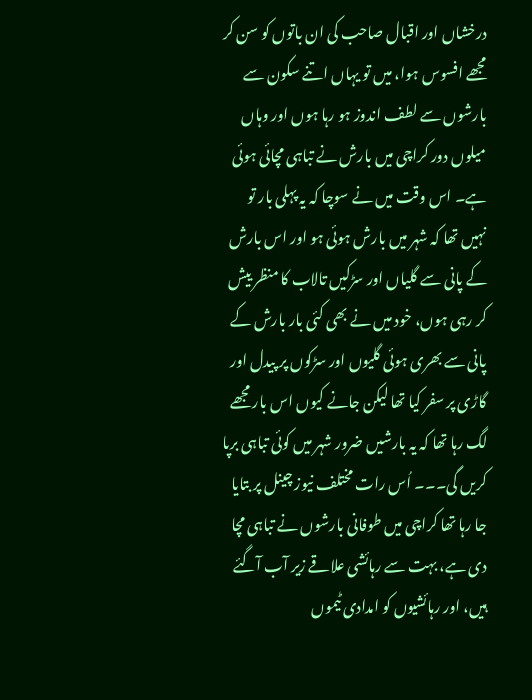درخشاں اور اقبال صاحب کی ان باتوں کو سن کر مجھے افسوس ہوا، میں تو یہاں اتنے سکون سے بارشوں سے لطف اندوز ہو رہا ہوں اور وہاں میلوں دور کراچی میں بارش نے تباہی مچائی ہوئی ہے۔ اس وقت میں نے سوچا کہ یہ پہلی بار تو نہیں تھا کہ شہر میں بارش ہوئی ہو اور اس بارش کے پانی سے گلیاں اور سڑکیں تالاب کا منظر ییش کر رہی ہوں، خود میں نے بھی کئی بار بارش کے پانی سے بھری ہوئی گلیوں اور سڑکوں پر پیدل اور گاڑی پر سفر کیا تھا لیکن جانے کیوں اس بار مجھے لگ رہا تھا کہ یہ بارشیں ضرور شہر میں کوئی تباہی برپا کریں گی۔۔۔ اُس رات مختلف نیوز چینل پر بتایا جا رہا تھا کراچی میں طوفانی بارشوں نے تباہی مچا دی ہے، بہت سے رہائشی علاقے زیر آب آگئے ہیں، اور رہائشیوں کو امدادی ٹیموں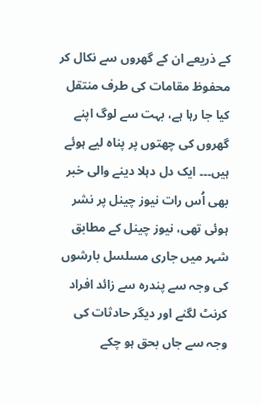کے ذریعے ان کے گھروں سے نکال کر محفوظ مقامات کی طرف منتقل کیا جا رہا ہے، بہت سے لوگ اپنے گھروں کی چھتوں پر پناہ لیے ہوئے ہیں۔۔۔ ایک دل دہلا دینے والی خبر بھی اُس رات نیوز چینل پر نشر ہوئی تھی، نیوز چینل کے مطابق شہر میں جاری مسلسل بارشوں کی وجہ سے پندرہ سے زائد افراد کرنٹ لگنے اور دیگر حادثات کی وجہ سے جاں بحق ہو چکے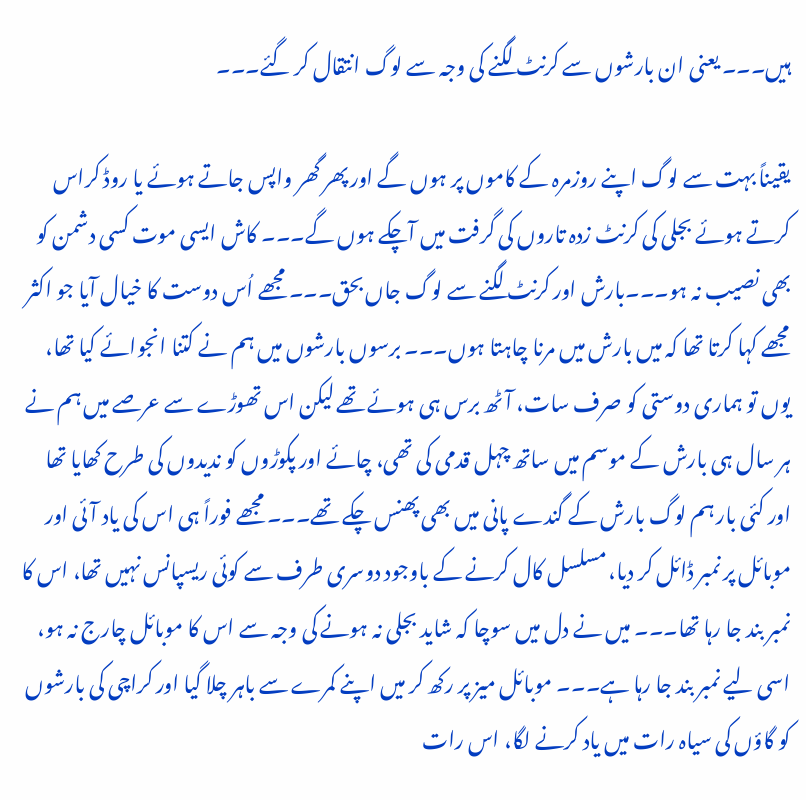ہیں۔۔۔ یعنی ان بارشوں سے کرنٹ لگنے کی وجہ سے لوگ انتقال کر گئے۔۔۔

یقیناً بہت سے لوگ اپنے روزمرہ کے کاموں پر ہوں گے اور پھر گھر واپس جاتے ہوئے یا روڈ کراس کرتے ہوئے بجلی کی کرنٹ زدہ تاروں کی گرفت میں آچکے ہوں گے۔۔۔ کاش ایسی موت کسی دشمن کو بھی نصیب نہ ہو۔۔۔بارش اور کرنٹ لگنے سے لوگ جاں بحق۔۔۔ مجھے اُس دوست کا خیال آیا جو اکثر مجھے کہا کرتا تھا کہ میں بارش میں مرنا چاہتا ہوں۔۔۔ برسوں بارشوں میں ہم نے کتنا انجوائے کیا تھا، یوں تو ہماری دوستی کو صرف سات، آٹھ برس ہی ہوئے تھے لیکن اس تھوڑے سے عرصے میں ہم نے ہر سال ہی بارش کے موسم میں ساتھ چہل قدمی کی تھی، چائے اور پکوڑوں کو ندیدوں کی طرح کھایا تھا اور کئی بار ہم لوگ بارش کے گندے پانی میں بھی پھنس چکے تھے۔۔۔ مجھے فوراً ہی اس کی یاد آئی اور موبائل پر نمبر ڈائل کر دیا، مسلسل کال کرنے کے باوجود دوسری طرف سے کوئی ریسپانس نہیں تھا، اس کا نمبر بند جا رہا تھا۔۔۔ میں نے دل میں سوچا کہ شاید بجلی نہ ہونے کی وجہ سے اس کا موبائل چارج نہ ہو، اسی لیے نمبر بند جا رہا ہے۔۔۔ موبائل میز پر رکھ کر میں اپنے کمرے سے باہر چلا گیا اور کراچی کی بارشوں کو گاؤں کی سیاہ رات میں یاد کرنے لگا، اس رات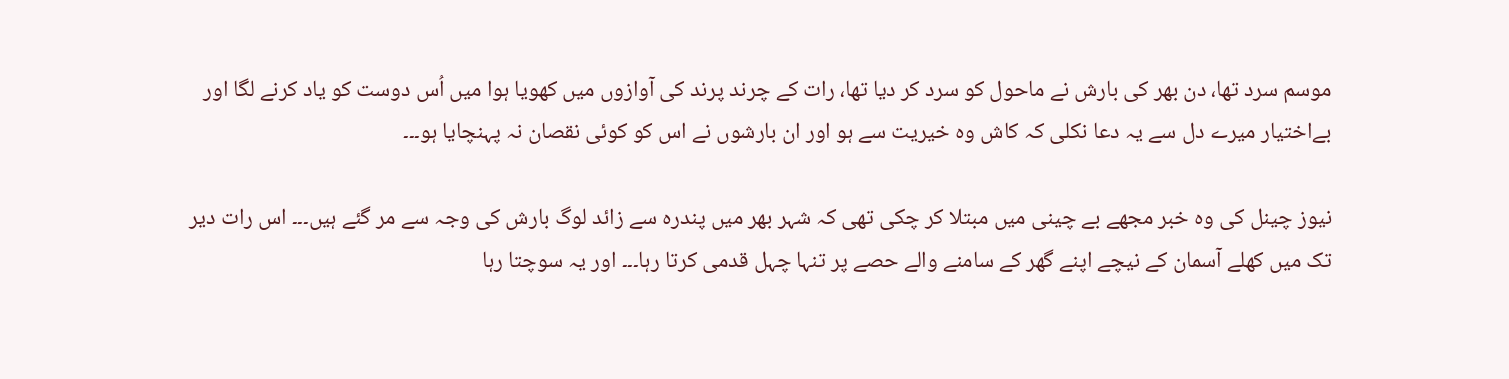موسم سرد تھا، دن بھر کی بارش نے ماحول کو سرد کر دیا تھا، رات کے چرند پرند کی آوازوں میں کھویا ہوا میں اُس دوست کو یاد کرنے لگا اور بےاختیار میرے دل سے یہ دعا نکلی کہ کاش وہ خیریت سے ہو اور ان بارشوں نے اس کو کوئی نقصان نہ پہنچایا ہو۔۔۔

نیوز چینل کی وہ خبر مجھے بے چینی میں مبتلا کر چکی تھی کہ شہر بھر میں پندرہ سے زائد لوگ بارش کی وجہ سے مر گئے ہیں۔۔۔ اس رات دیر تک میں کھلے آسمان کے نیچے اپنے گھر کے سامنے والے حصے پر تنہا چہل قدمی کرتا رہا۔۔۔ اور یہ سوچتا رہا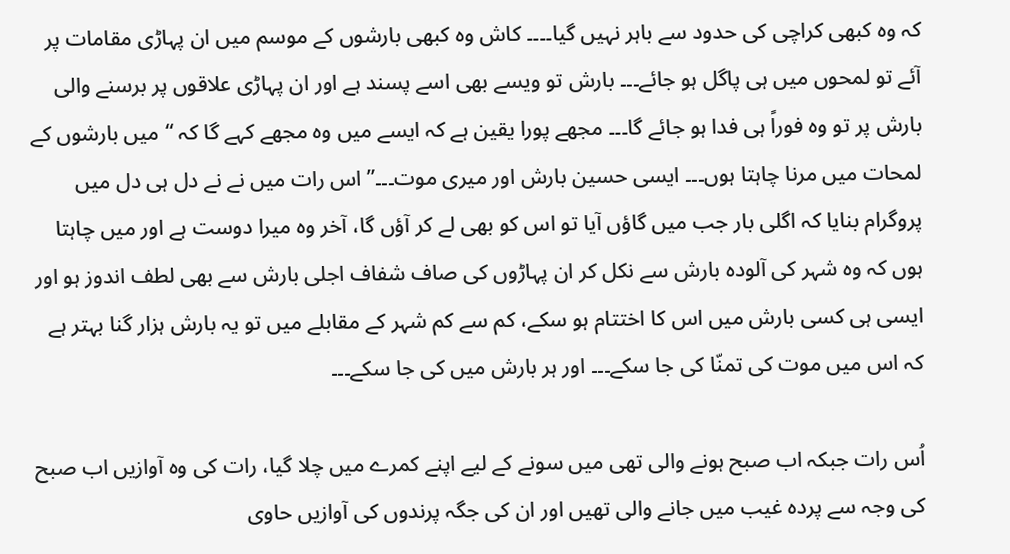کہ وہ کبھی کراچی کی حدود سے باہر نہیں گیا۔۔۔۔ کاش وہ کبھی بارشوں کے موسم میں ان پہاڑی مقامات پر آئے تو لمحوں میں ہی پاگل ہو جائے۔۔۔ بارش تو ویسے بھی اسے پسند ہے اور ان پہاڑی علاقوں پر برسنے والی بارش پر تو وہ فوراً ہی فدا ہو جائے گا۔۔۔ مجھے پورا یقین ہے کہ ایسے میں وہ مجھے کہے گا کہ “میں بارشوں کے لمحات میں مرنا چاہتا ہوں۔۔۔ ایسی حسین بارش اور میری موت۔۔۔” اس رات میں نے نے دل ہی دل میں پروگرام بنایا کہ اگلی بار جب میں گاؤں آیا تو اس کو بھی لے کر آؤں گا، آخر وہ میرا دوست ہے اور میں چاہتا ہوں کہ وہ شہر کی آلودہ بارش سے نکل کر ان پہاڑوں کی صاف شفاف اجلی بارش سے بھی لطف اندوز ہو اور ایسی ہی کسی بارش میں اس کا اختتام ہو سکے، کم سے کم شہر کے مقابلے میں تو یہ بارش ہزار گنا بہتر ہے کہ اس میں موت کی تمنّا کی جا سکے۔۔۔ اور ہر بارش میں کی جا سکے۔۔۔

اُس رات جبکہ اب صبح ہونے والی تھی میں سونے کے لیے اپنے کمرے میں چلا گیا، رات کی وہ آوازیں اب صبح کی وجہ سے پردہ غیب میں جانے والی تھیں اور ان کی جگہ پرندوں کی آوازیں حاوی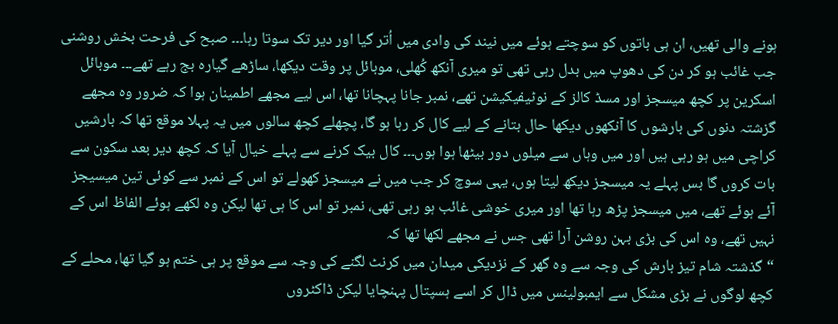ہونے والی تھیں، ان ہی باتوں کو سوچتے ہوئے میں نیند کی وادی میں اُتر گیا اور دیر تک سوتا رہا۔۔۔ صبح کی فرحت بخش روشنی جب غائب ہو کر دن کی دھوپ میں بدل رہی تھی تو میری آنکھ کُھلی، موبائل پر وقت دیکھا، ساڑھے گیارہ بج رہے تھے۔۔۔ موبائل اسکرین پر کچھ میسجز اور مسڈ کالز کے نوٹیفیکیشن تھے، نمبر جانا پہچانا تھا، اس لیے مجھے اطمینان ہوا کہ ضرور وہ مجھے گزشتہ دنوں کی بارشوں کا آنکھوں دیکھا حال بتانے کے لیے کال کر رہا ہو گا، پچھلے کچھ سالوں میں یہ پہلا موقع تھا کہ بارشیں کراچی میں ہو رہی ہیں اور میں وہاں سے میلوں دور بیٹھا ہوا ہوں۔۔۔ کال بیک کرنے سے پہلے خیال آیا کہ کچھ دیر بعد سکون سے بات کروں گا بس پہلے یہ میسجز دیکھ لیتا ہوں، یہی سوچ کر جب میں نے میسجز کھولے تو اس کے نمبر سے کوئی تین میسیجز آئے ہوئے تھے، میں میسجز پڑھ رہا تھا اور میری خوشی غائب ہو رہی تھی، نمبر تو اس کا ہی تھا لیکن وہ لکھے ہوئے الفاظ اس کے نہیں تھے، وہ اس کی بڑی بہن روشن آرا تھی جس نے مجھے لکھا تھا کہ
“گذشتہ شام تیز بارش کی وجہ سے وہ گھر کے نزدیکی میدان میں کرنٹ لگنے کی وجہ سے موقع پر ہی ختم ہو گیا تھا، محلے کے کچھ لوگوں نے بڑی مشکل سے ایمبولینس میں ڈال کر اسے ہسپتال پہنچایا لیکن ڈاکٹروں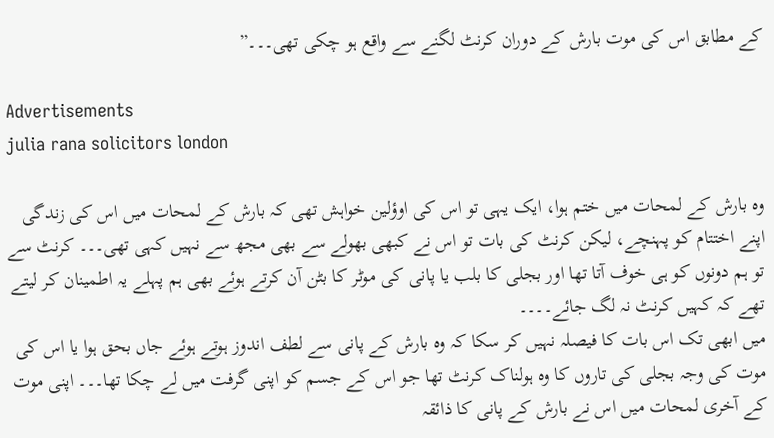کے مطابق اس کی موت بارش کے دوران کرنٹ لگنے سے واقع ہو چکی تھی۔۔۔”

Advertisements
julia rana solicitors london

وہ بارش کے لمحات میں ختم ہوا، ایک یہی تو اس کی اوؤلین خواہش تھی کہ بارش کے لمحات میں اس کی زندگی اپنے اختتام کو پہنچے، لیکن کرنٹ کی بات تو اس نے کبھی بھولے سے بھی مجھ سے نہیں کہی تھی۔۔۔ کرنٹ سے تو ہم دونوں کو ہی خوف آتا تھا اور بجلی کا بلب یا پانی کی موٹر کا بٹن آن کرتے ہوئے بھی ہم پہلے یہ اطمینان کر لیتے تھے کہ کہیں کرنٹ نہ لگ جائے۔۔۔۔
میں ابھی تک اس بات کا فیصلہ نہیں کر سکا کہ وہ بارش کے پانی سے لطف اندوز ہوتے ہوئے جاں بحق ہوا یا اس کی موت کی وجہ بجلی کی تاروں کا وہ ہولناک کرنٹ تھا جو اس کے جسم کو اپنی گرفت میں لے چکا تھا۔۔۔ اپنی موت کے آخری لمحات میں اس نے بارش کے پانی کا ذائقہ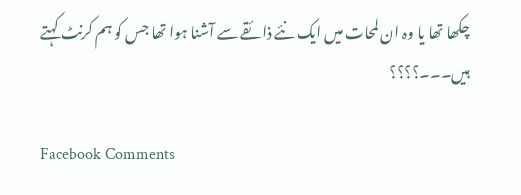چکھا تھا یا وہ ان لمحات میں ایک نئے ذائقے سے آشنا ہوا تھا جس کو ہم کرنٹ کہتے ہیں۔۔۔؟؟؟؟

Facebook Comments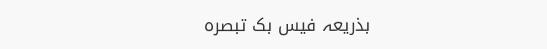بذریعہ فیس بک تبصرہ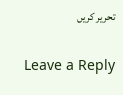تحریر کریں

Leave a Reply